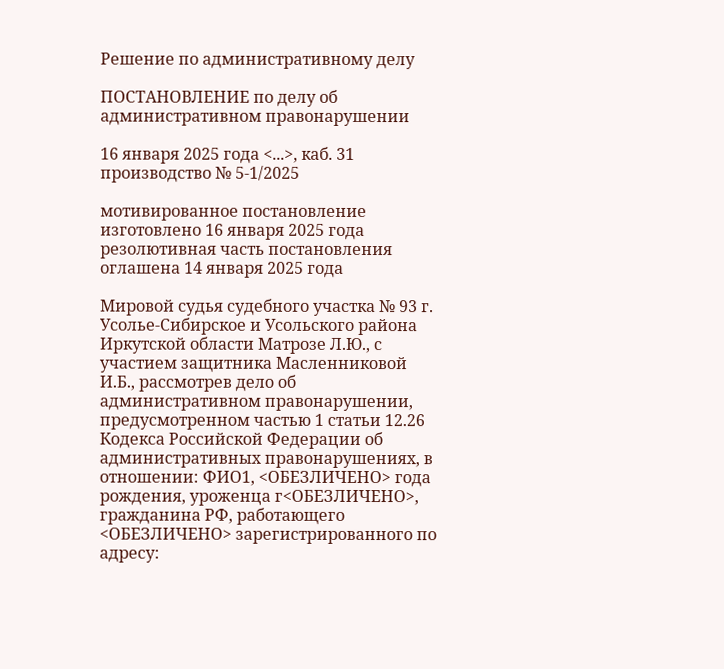Решение по административному делу

ПОСТАНОВЛЕНИЕ по делу об административном правонарушении

16 января 2025 года <...>, каб. 31 производство № 5-1/2025

мотивированное постановление изготовлено 16 января 2025 года резолютивная часть постановления оглашена 14 января 2025 года

Мировой судья судебного участка № 93 г. Усолье-Сибирское и Усольского района Иркутской области Матрозе Л.Ю., с участием защитника Масленниковой И.Б., рассмотрев дело об административном правонарушении, предусмотренном частью 1 статьи 12.26 Кодекса Российской Федерации об административных правонарушениях, в отношении: ФИО1, <ОБЕЗЛИЧЕНО> года рождения, уроженца г<ОБЕЗЛИЧЕНО>, гражданина РФ, работающего <ОБЕЗЛИЧЕНО> зарегистрированного по адресу: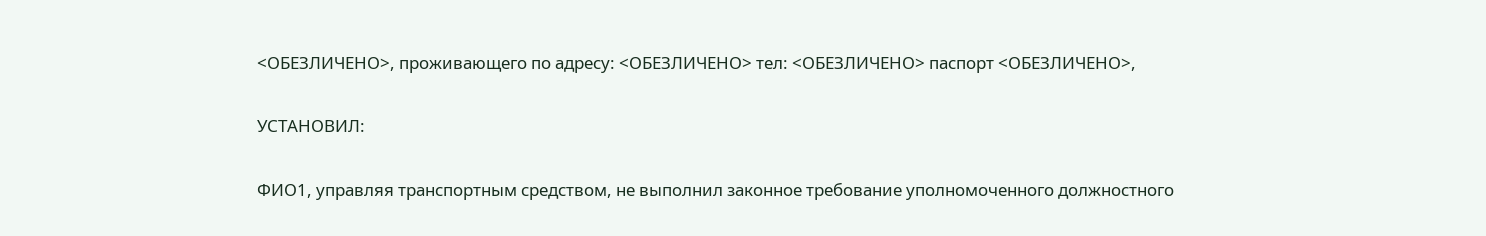<ОБЕЗЛИЧЕНО>, проживающего по адресу: <ОБЕЗЛИЧЕНО> тел: <ОБЕЗЛИЧЕНО> паспорт <ОБЕЗЛИЧЕНО>,

УСТАНОВИЛ:

ФИО1, управляя транспортным средством, не выполнил законное требование уполномоченного должностного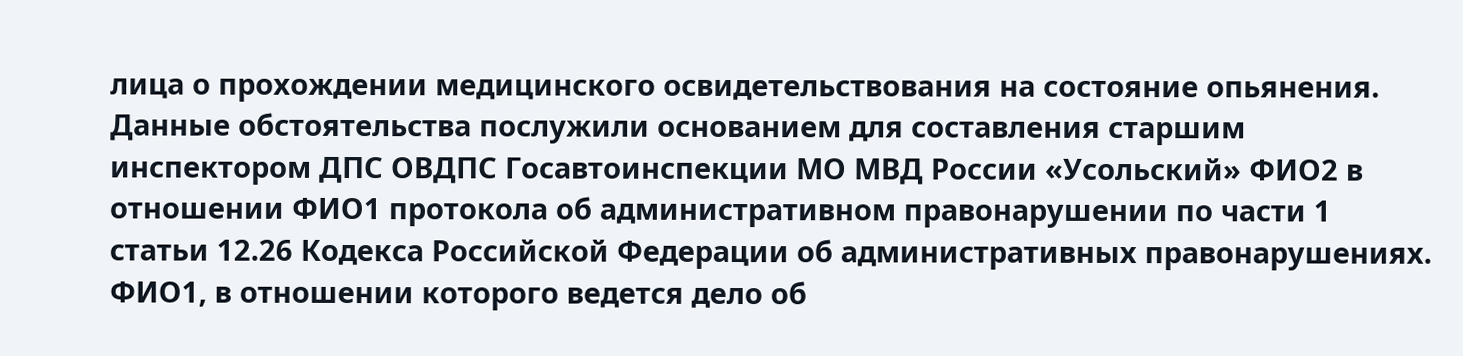лица о прохождении медицинского освидетельствования на состояние опьянения. Данные обстоятельства послужили основанием для составления старшим инспектором ДПС ОВДПС Госавтоинспекции МО МВД России «Усольский» ФИО2 в отношении ФИО1 протокола об административном правонарушении по части 1 статьи 12.26 Кодекса Российской Федерации об административных правонарушениях. ФИО1, в отношении которого ведется дело об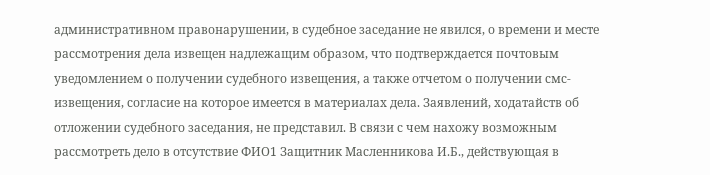административном правонарушении, в судебное заседание не явился, о времени и месте рассмотрения дела извещен надлежащим образом, что подтверждается почтовым уведомлением о получении судебного извещения, а также отчетом о получении смс-извещения, согласие на которое имеется в материалах дела. Заявлений, ходатайств об отложении судебного заседания, не представил. В связи с чем нахожу возможным рассмотреть дело в отсутствие ФИО1 Защитник Масленникова И.Б., действующая в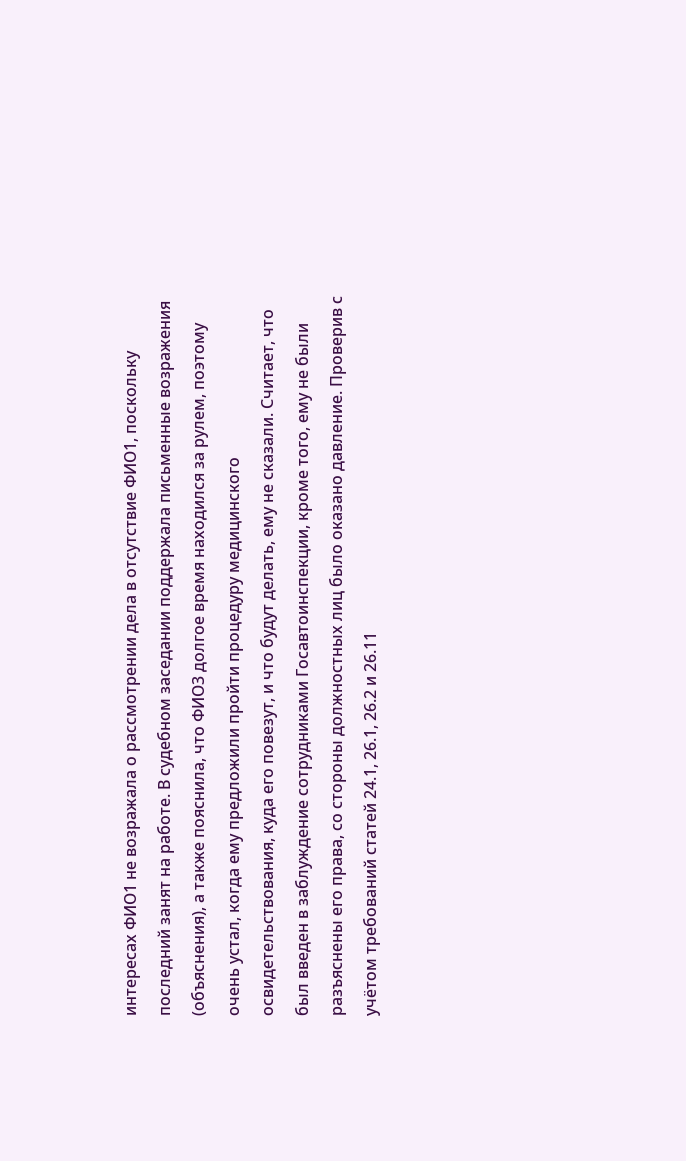интересах ФИО1 не возражала о рассмотрении дела в отсутствие ФИО1, поскольку последний занят на работе. В судебном заседании поддержала письменные возражения (объяснения), а также пояснила, что ФИО3 долгое время находился за рулем, поэтому очень устал, когда ему предложили пройти процедуру медицинского освидетельствования, куда его повезут, и что будут делать, ему не сказали. Считает, что был введен в заблуждение сотрудниками Госавтоинспекции, кроме того, ему не были разъяснены его права, со стороны должностных лиц было оказано давление. Проверив с учётом требований статей 24.1, 26.1, 26.2 и 26.11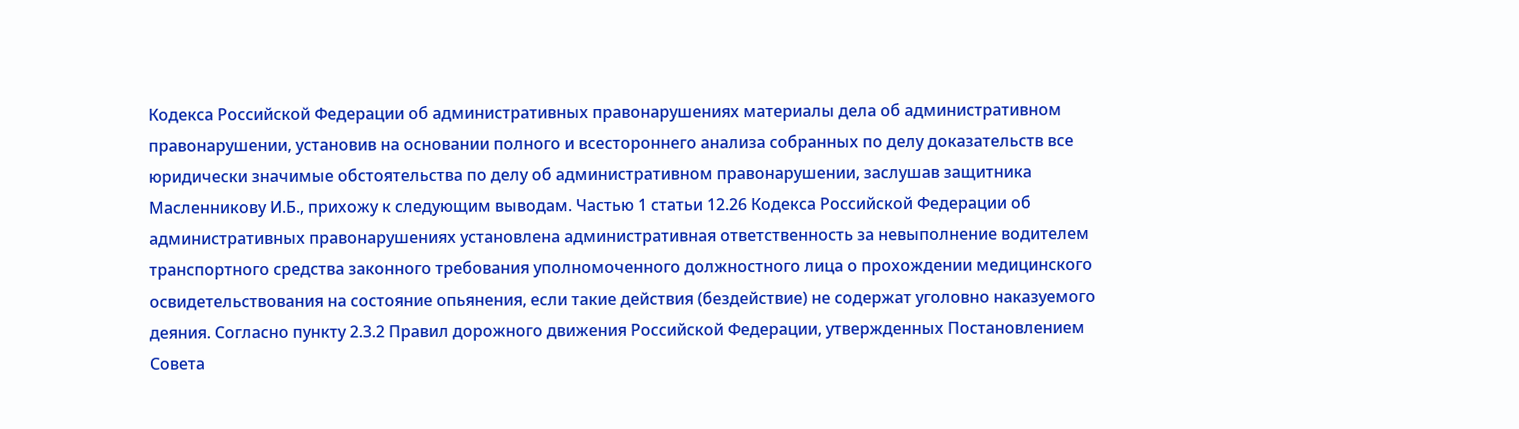Кодекса Российской Федерации об административных правонарушениях материалы дела об административном правонарушении, установив на основании полного и всестороннего анализа собранных по делу доказательств все юридически значимые обстоятельства по делу об административном правонарушении, заслушав защитника Масленникову И.Б., прихожу к следующим выводам. Частью 1 статьи 12.26 Кодекса Российской Федерации об административных правонарушениях установлена административная ответственность за невыполнение водителем транспортного средства законного требования уполномоченного должностного лица о прохождении медицинского освидетельствования на состояние опьянения, если такие действия (бездействие) не содержат уголовно наказуемого деяния. Согласно пункту 2.3.2 Правил дорожного движения Российской Федерации, утвержденных Постановлением Совета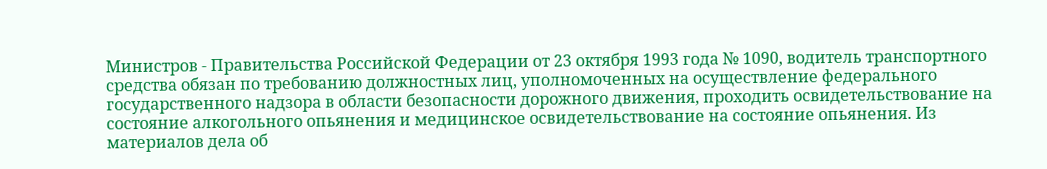Министров - Правительства Российской Федерации от 23 октября 1993 года № 1090, водитель транспортного средства обязан по требованию должностных лиц, уполномоченных на осуществление федерального государственного надзора в области безопасности дорожного движения, проходить освидетельствование на состояние алкогольного опьянения и медицинское освидетельствование на состояние опьянения. Из материалов дела об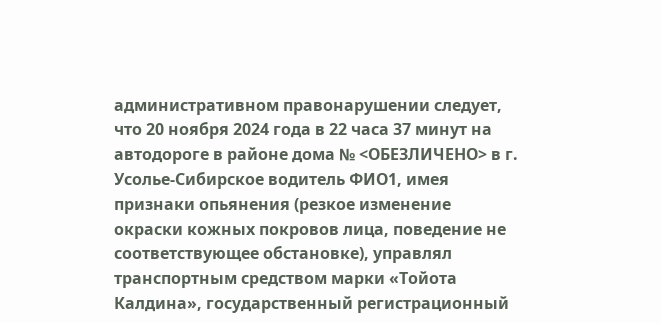административном правонарушении следует, что 20 ноября 2024 года в 22 часа 37 минут на автодороге в районе дома № <ОБЕЗЛИЧЕНО> в г. Усолье-Сибирское водитель ФИО1, имея признаки опьянения (резкое изменение окраски кожных покровов лица, поведение не соответствующее обстановке), управлял транспортным средством марки «Тойота Калдина», государственный регистрационный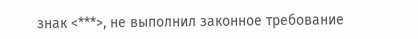знак <***>, не выполнил законное требование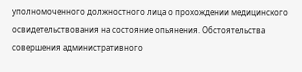уполномоченного должностного лица о прохождении медицинского освидетельствования на состояние опьянения. Обстоятельства совершения административного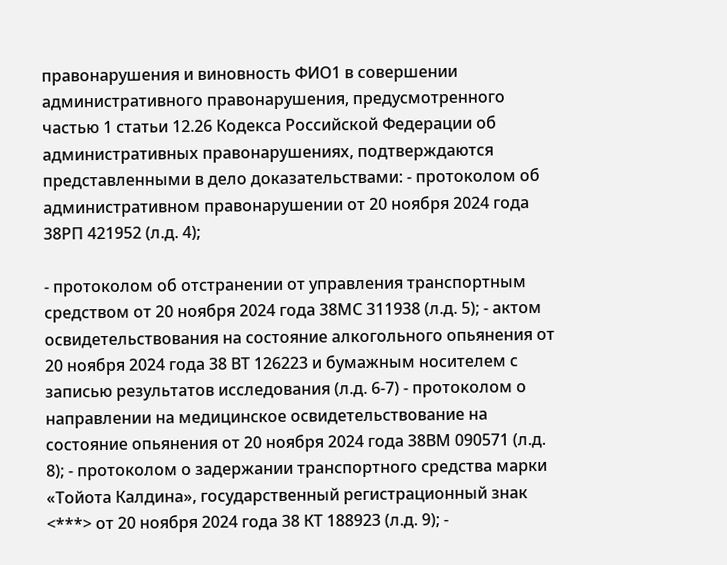правонарушения и виновность ФИО1 в совершении административного правонарушения, предусмотренного частью 1 статьи 12.26 Кодекса Российской Федерации об административных правонарушениях, подтверждаются представленными в дело доказательствами: - протоколом об административном правонарушении от 20 ноября 2024 года 38РП 421952 (л.д. 4);

- протоколом об отстранении от управления транспортным средством от 20 ноября 2024 года 38МС 311938 (л.д. 5); - актом освидетельствования на состояние алкогольного опьянения от 20 ноября 2024 года 38 ВТ 126223 и бумажным носителем с записью результатов исследования (л.д. 6-7) - протоколом о направлении на медицинское освидетельствование на состояние опьянения от 20 ноября 2024 года 38ВМ 090571 (л.д. 8); - протоколом о задержании транспортного средства марки «Тойота Калдина», государственный регистрационный знак <***> от 20 ноября 2024 года 38 КТ 188923 (л.д. 9); -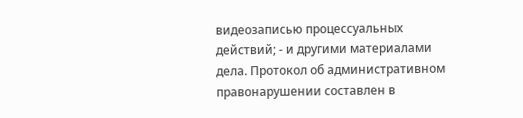видеозаписью процессуальных действий; - и другими материалами дела. Протокол об административном правонарушении составлен в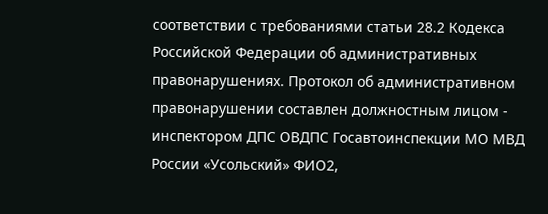соответствии с требованиями статьи 28.2 Кодекса Российской Федерации об административных правонарушениях. Протокол об административном правонарушении составлен должностным лицом - инспектором ДПС ОВДПС Госавтоинспекции МО МВД России «Усольский» ФИО2,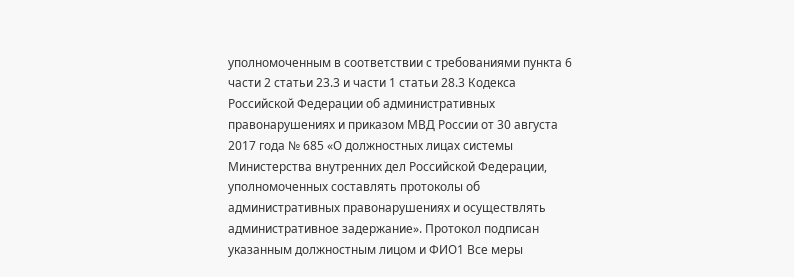уполномоченным в соответствии с требованиями пункта 6 части 2 статьи 23.3 и части 1 статьи 28.3 Кодекса Российской Федерации об административных правонарушениях и приказом МВД России от 30 августа 2017 года № 685 «О должностных лицах системы Министерства внутренних дел Российской Федерации, уполномоченных составлять протоколы об административных правонарушениях и осуществлять административное задержание». Протокол подписан указанным должностным лицом и ФИО1 Все меры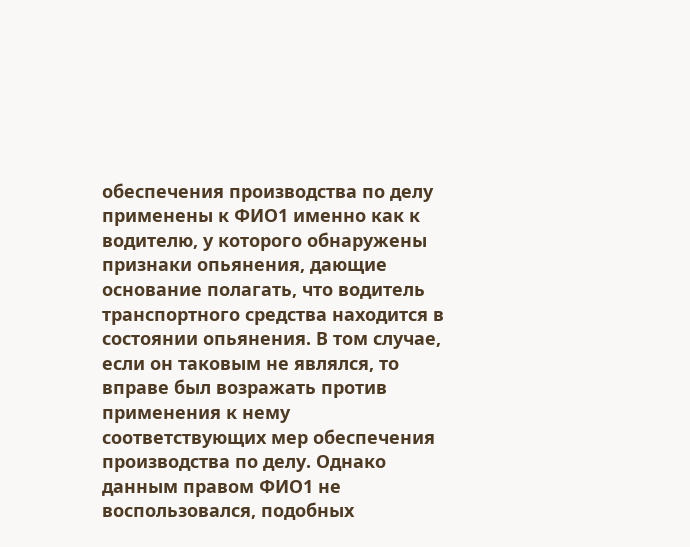обеспечения производства по делу применены к ФИО1 именно как к водителю, у которого обнаружены признаки опьянения, дающие основание полагать, что водитель транспортного средства находится в состоянии опьянения. В том случае, если он таковым не являлся, то вправе был возражать против применения к нему соответствующих мер обеспечения производства по делу. Однако данным правом ФИО1 не воспользовался, подобных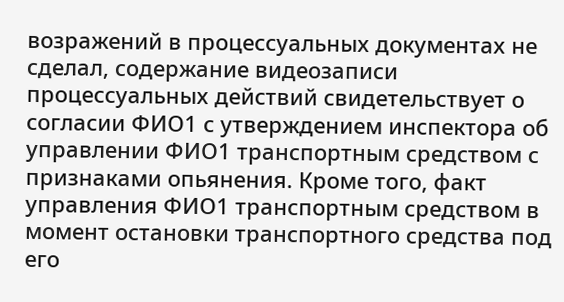возражений в процессуальных документах не сделал, содержание видеозаписи процессуальных действий свидетельствует о согласии ФИО1 с утверждением инспектора об управлении ФИО1 транспортным средством с признаками опьянения. Кроме того, факт управления ФИО1 транспортным средством в момент остановки транспортного средства под его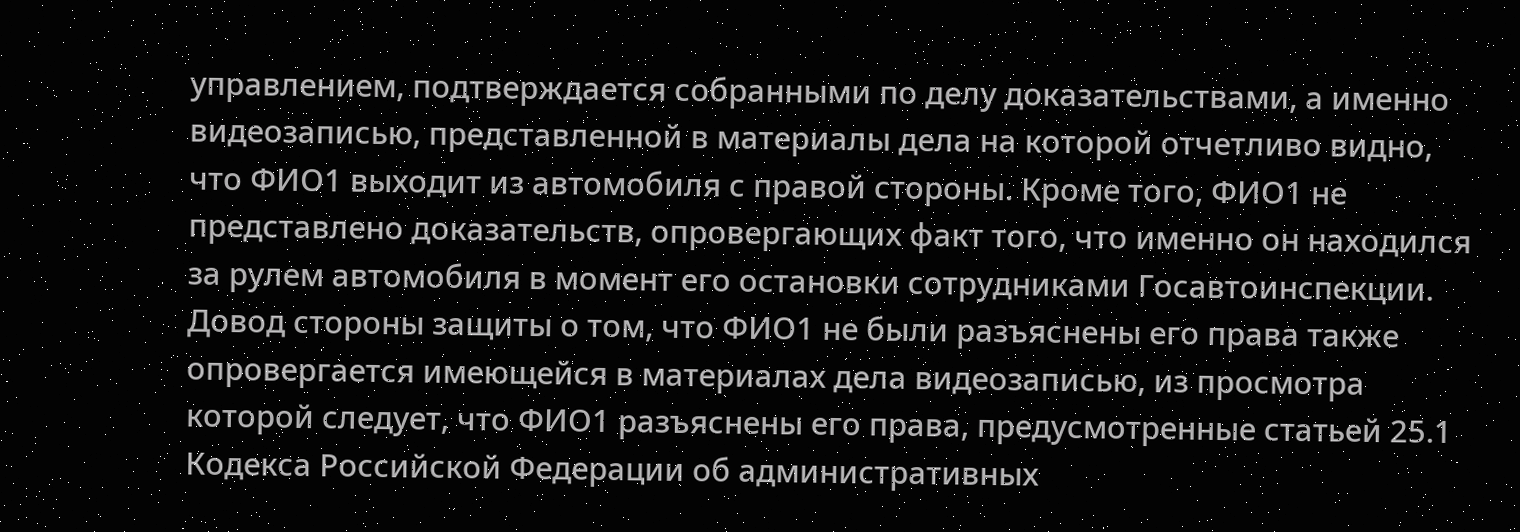управлением, подтверждается собранными по делу доказательствами, а именно видеозаписью, представленной в материалы дела на которой отчетливо видно, что ФИО1 выходит из автомобиля с правой стороны. Кроме того, ФИО1 не представлено доказательств, опровергающих факт того, что именно он находился за рулем автомобиля в момент его остановки сотрудниками Госавтоинспекции. Довод стороны защиты о том, что ФИО1 не были разъяснены его права также опровергается имеющейся в материалах дела видеозаписью, из просмотра которой следует, что ФИО1 разъяснены его права, предусмотренные статьей 25.1 Кодекса Российской Федерации об административных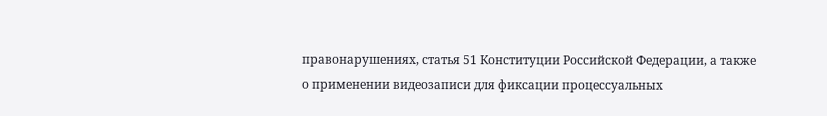правонарушениях, статья 51 Конституции Российской Федерации, а также о применении видеозаписи для фиксации процессуальных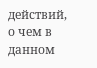действий, о чем в данном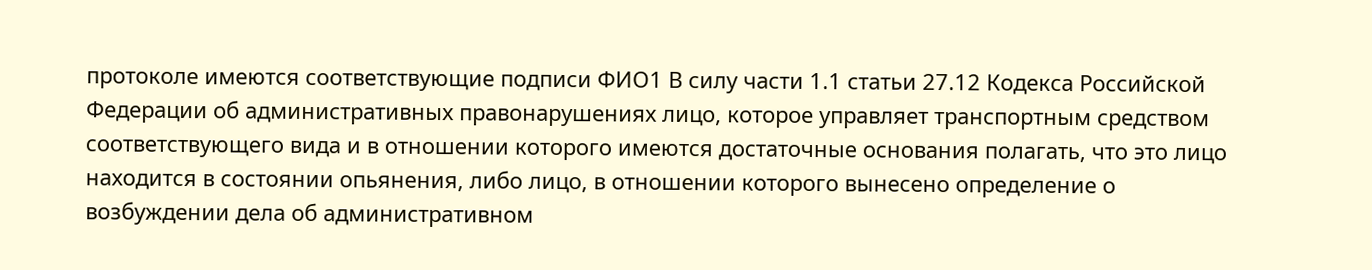протоколе имеются соответствующие подписи ФИО1 В силу части 1.1 статьи 27.12 Кодекса Российской Федерации об административных правонарушениях лицо, которое управляет транспортным средством соответствующего вида и в отношении которого имеются достаточные основания полагать, что это лицо находится в состоянии опьянения, либо лицо, в отношении которого вынесено определение о возбуждении дела об административном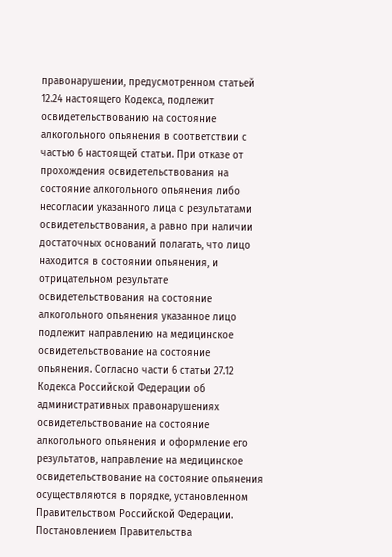правонарушении, предусмотренном статьей 12.24 настоящего Кодекса, подлежит освидетельствованию на состояние алкогольного опьянения в соответствии с частью 6 настоящей статьи. При отказе от прохождения освидетельствования на состояние алкогольного опьянения либо несогласии указанного лица с результатами освидетельствования, а равно при наличии достаточных оснований полагать, что лицо находится в состоянии опьянения, и отрицательном результате освидетельствования на состояние алкогольного опьянения указанное лицо подлежит направлению на медицинское освидетельствование на состояние опьянения. Согласно части 6 статьи 27.12 Кодекса Российской Федерации об административных правонарушениях освидетельствование на состояние алкогольного опьянения и оформление его результатов, направление на медицинское освидетельствование на состояние опьянения осуществляются в порядке, установленном Правительством Российской Федерации. Постановлением Правительства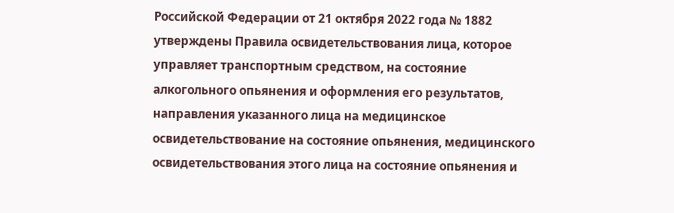Российской Федерации от 21 октября 2022 года № 1882 утверждены Правила освидетельствования лица, которое управляет транспортным средством, на состояние алкогольного опьянения и оформления его результатов, направления указанного лица на медицинское освидетельствование на состояние опьянения, медицинского освидетельствования этого лица на состояние опьянения и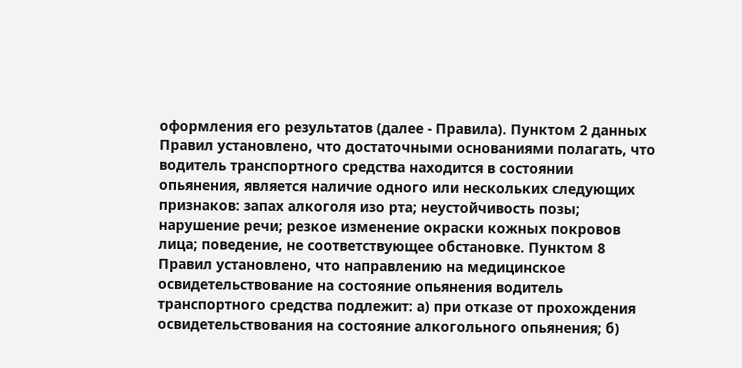оформления его результатов (далее - Правила). Пунктом 2 данных Правил установлено, что достаточными основаниями полагать, что водитель транспортного средства находится в состоянии опьянения, является наличие одного или нескольких следующих признаков: запах алкоголя изо рта; неустойчивость позы; нарушение речи; резкое изменение окраски кожных покровов лица; поведение, не соответствующее обстановке. Пунктом 8 Правил установлено, что направлению на медицинское освидетельствование на состояние опьянения водитель транспортного средства подлежит: а) при отказе от прохождения освидетельствования на состояние алкогольного опьянения; б)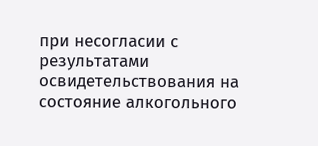при несогласии с результатами освидетельствования на состояние алкогольного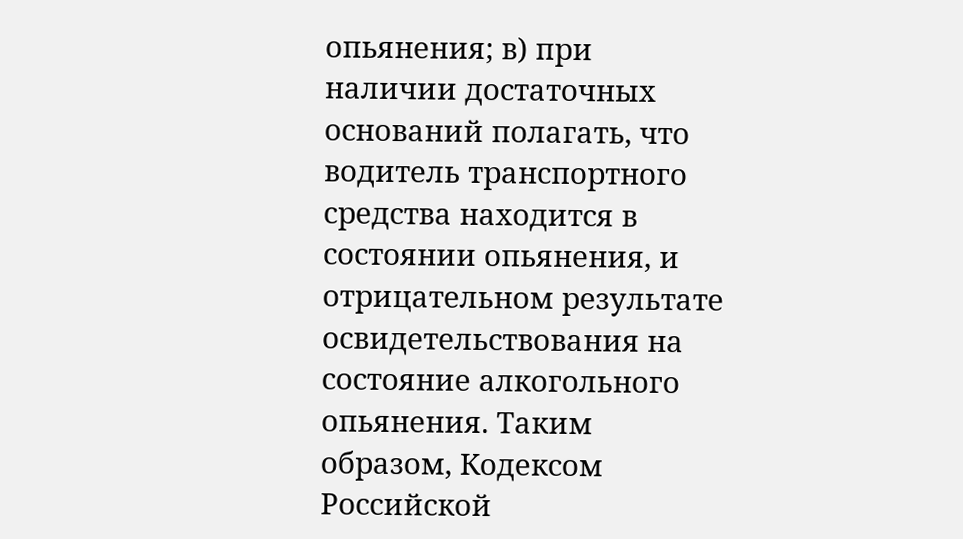опьянения; в) при наличии достаточных оснований полагать, что водитель транспортного средства находится в состоянии опьянения, и отрицательном результате освидетельствования на состояние алкогольного опьянения. Таким образом, Кодексом Российской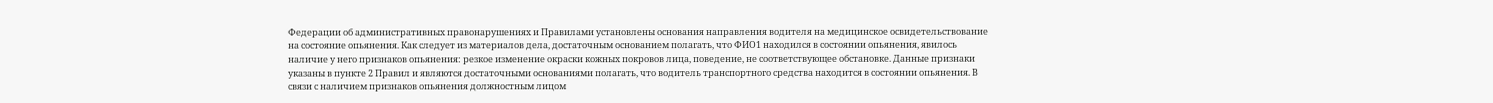Федерации об административных правонарушениях и Правилами установлены основания направления водителя на медицинское освидетельствование на состояние опьянения. Как следует из материалов дела, достаточным основанием полагать, что ФИО1 находился в состоянии опьянения, явилось наличие у него признаков опьянения: резкое изменение окраски кожных покровов лица, поведение, не соответствующее обстановке. Данные признаки указаны в пункте 2 Правил и являются достаточными основаниями полагать, что водитель транспортного средства находится в состоянии опьянения. В связи с наличием признаков опьянения должностным лицом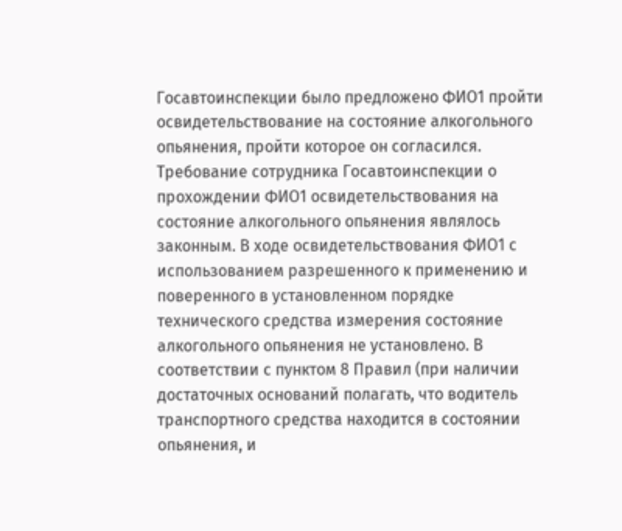Госавтоинспекции было предложено ФИО1 пройти освидетельствование на состояние алкогольного опьянения, пройти которое он согласился. Требование сотрудника Госавтоинспекции о прохождении ФИО1 освидетельствования на состояние алкогольного опьянения являлось законным. В ходе освидетельствования ФИО1 с использованием разрешенного к применению и поверенного в установленном порядке технического средства измерения состояние алкогольного опьянения не установлено. В соответствии с пунктом 8 Правил (при наличии достаточных оснований полагать, что водитель транспортного средства находится в состоянии опьянения, и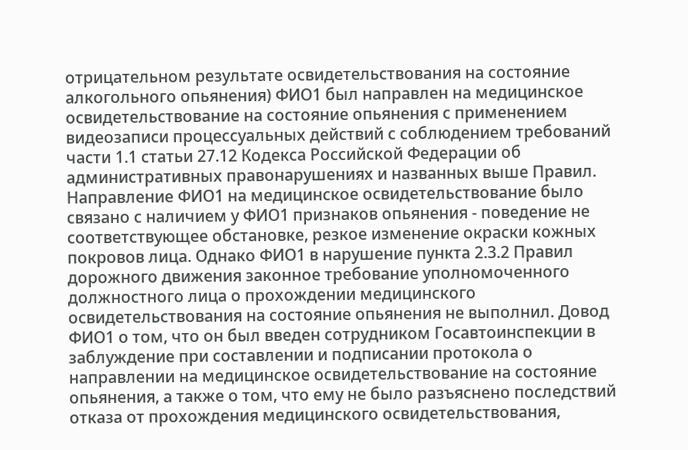отрицательном результате освидетельствования на состояние алкогольного опьянения) ФИО1 был направлен на медицинское освидетельствование на состояние опьянения с применением видеозаписи процессуальных действий с соблюдением требований части 1.1 статьи 27.12 Кодекса Российской Федерации об административных правонарушениях и названных выше Правил. Направление ФИО1 на медицинское освидетельствование было связано с наличием у ФИО1 признаков опьянения - поведение не соответствующее обстановке, резкое изменение окраски кожных покровов лица. Однако ФИО1 в нарушение пункта 2.3.2 Правил дорожного движения законное требование уполномоченного должностного лица о прохождении медицинского освидетельствования на состояние опьянения не выполнил. Довод ФИО1 о том, что он был введен сотрудником Госавтоинспекции в заблуждение при составлении и подписании протокола о направлении на медицинское освидетельствование на состояние опьянения, а также о том, что ему не было разъяснено последствий отказа от прохождения медицинского освидетельствования,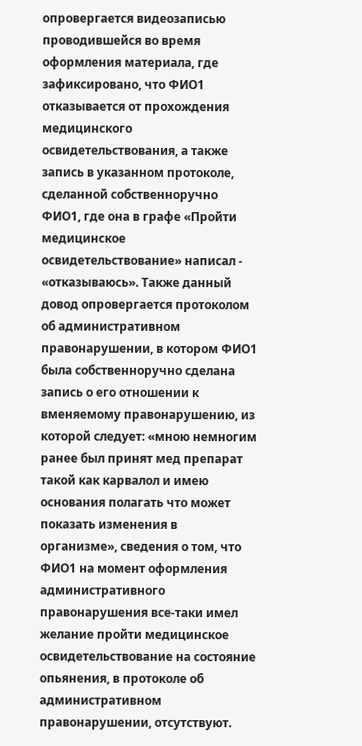опровергается видеозаписью проводившейся во время оформления материала, где зафиксировано, что ФИО1 отказывается от прохождения медицинского освидетельствования, а также запись в указанном протоколе, сделанной собственноручно ФИО1, где она в графе «Пройти медицинское освидетельствование» написал - «отказываюсь». Также данный довод опровергается протоколом об административном правонарушении, в котором ФИО1 была собственноручно сделана запись о его отношении к вменяемому правонарушению, из которой следует: «мною немногим ранее был принят мед препарат такой как карвалол и имею основания полагать что может показать изменения в организме», сведения о том, что ФИО1 на момент оформления административного правонарушения все-таки имел желание пройти медицинское освидетельствование на состояние опьянения, в протоколе об административном правонарушении, отсутствуют.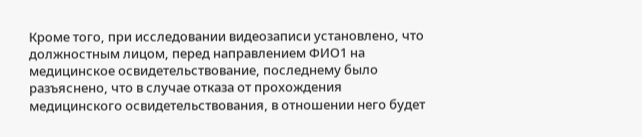Кроме того, при исследовании видеозаписи установлено, что должностным лицом, перед направлением ФИО1 на медицинское освидетельствование, последнему было разъяснено, что в случае отказа от прохождения медицинского освидетельствования, в отношении него будет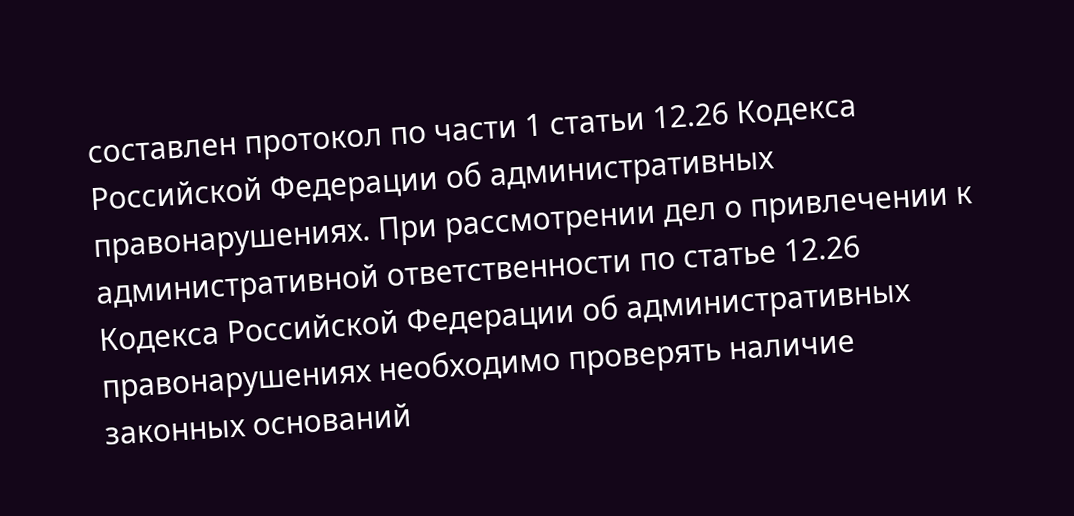составлен протокол по части 1 статьи 12.26 Кодекса Российской Федерации об административных правонарушениях. При рассмотрении дел о привлечении к административной ответственности по статье 12.26 Кодекса Российской Федерации об административных правонарушениях необходимо проверять наличие законных оснований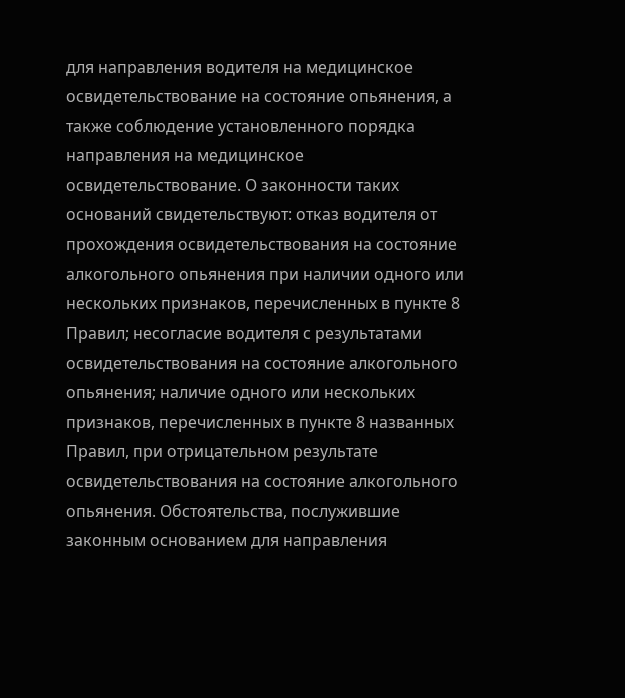для направления водителя на медицинское освидетельствование на состояние опьянения, а также соблюдение установленного порядка направления на медицинское освидетельствование. О законности таких оснований свидетельствуют: отказ водителя от прохождения освидетельствования на состояние алкогольного опьянения при наличии одного или нескольких признаков, перечисленных в пункте 8 Правил; несогласие водителя с результатами освидетельствования на состояние алкогольного опьянения; наличие одного или нескольких признаков, перечисленных в пункте 8 названных Правил, при отрицательном результате освидетельствования на состояние алкогольного опьянения. Обстоятельства, послужившие законным основанием для направления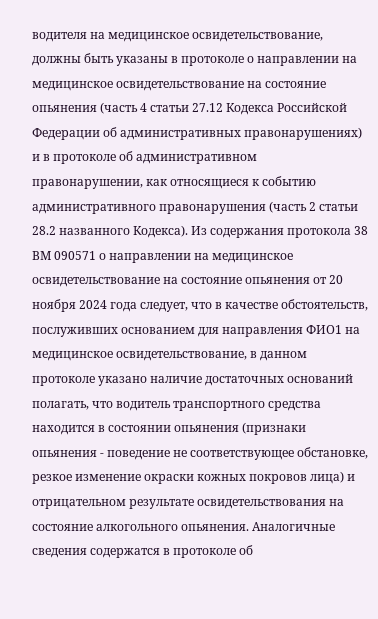водителя на медицинское освидетельствование, должны быть указаны в протоколе о направлении на медицинское освидетельствование на состояние опьянения (часть 4 статьи 27.12 Кодекса Российской Федерации об административных правонарушениях) и в протоколе об административном правонарушении, как относящиеся к событию административного правонарушения (часть 2 статьи 28.2 названного Кодекса). Из содержания протокола 38 ВМ 090571 о направлении на медицинское освидетельствование на состояние опьянения от 20 ноября 2024 года следует, что в качестве обстоятельств, послуживших основанием для направления ФИО1 на медицинское освидетельствование, в данном протоколе указано наличие достаточных оснований полагать, что водитель транспортного средства находится в состоянии опьянения (признаки опьянения - поведение не соответствующее обстановке, резкое изменение окраски кожных покровов лица) и отрицательном результате освидетельствования на состояние алкогольного опьянения. Аналогичные сведения содержатся в протоколе об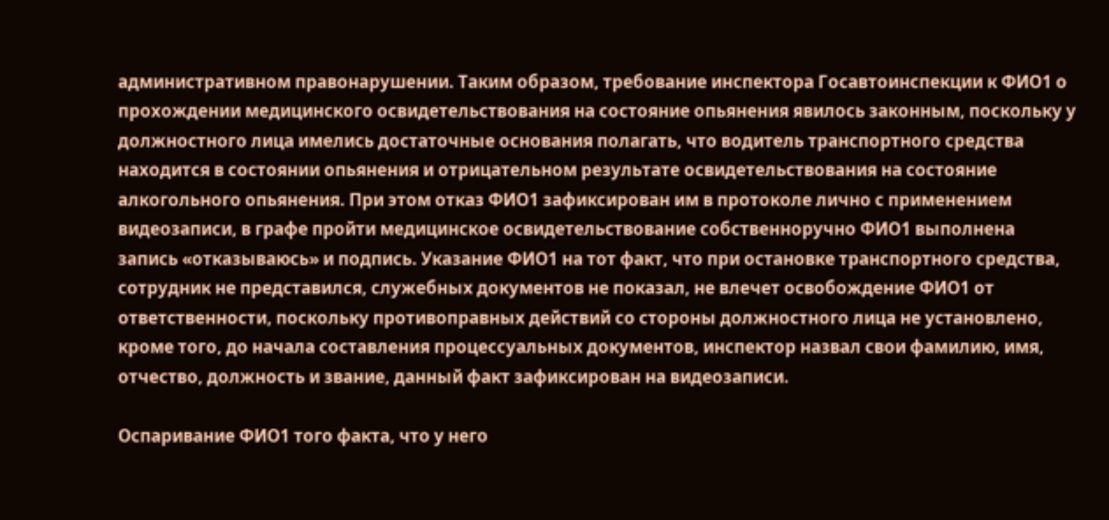административном правонарушении. Таким образом, требование инспектора Госавтоинспекции к ФИО1 о прохождении медицинского освидетельствования на состояние опьянения явилось законным, поскольку у должностного лица имелись достаточные основания полагать, что водитель транспортного средства находится в состоянии опьянения и отрицательном результате освидетельствования на состояние алкогольного опьянения. При этом отказ ФИО1 зафиксирован им в протоколе лично с применением видеозаписи, в графе пройти медицинское освидетельствование собственноручно ФИО1 выполнена запись «отказываюсь» и подпись. Указание ФИО1 на тот факт, что при остановке транспортного средства, сотрудник не представился, служебных документов не показал, не влечет освобождение ФИО1 от ответственности, поскольку противоправных действий со стороны должностного лица не установлено, кроме того, до начала составления процессуальных документов, инспектор назвал свои фамилию, имя, отчество, должность и звание, данный факт зафиксирован на видеозаписи.

Оспаривание ФИО1 того факта, что у него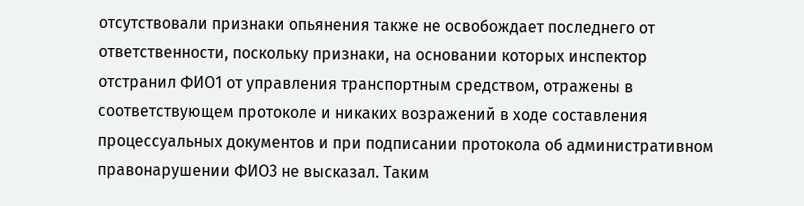отсутствовали признаки опьянения также не освобождает последнего от ответственности, поскольку признаки, на основании которых инспектор отстранил ФИО1 от управления транспортным средством, отражены в соответствующем протоколе и никаких возражений в ходе составления процессуальных документов и при подписании протокола об административном правонарушении ФИО3 не высказал. Таким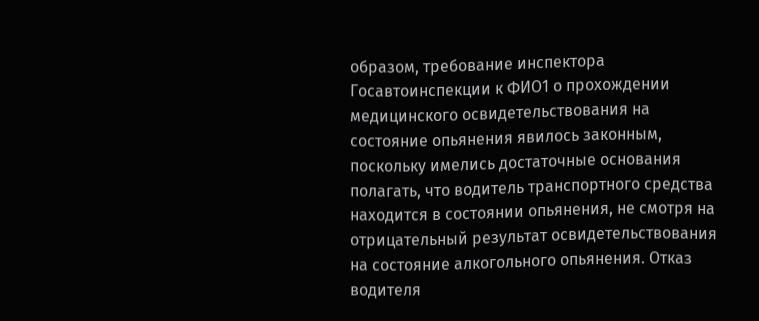образом, требование инспектора Госавтоинспекции к ФИО1 о прохождении медицинского освидетельствования на состояние опьянения явилось законным, поскольку имелись достаточные основания полагать, что водитель транспортного средства находится в состоянии опьянения, не смотря на отрицательный результат освидетельствования на состояние алкогольного опьянения. Отказ водителя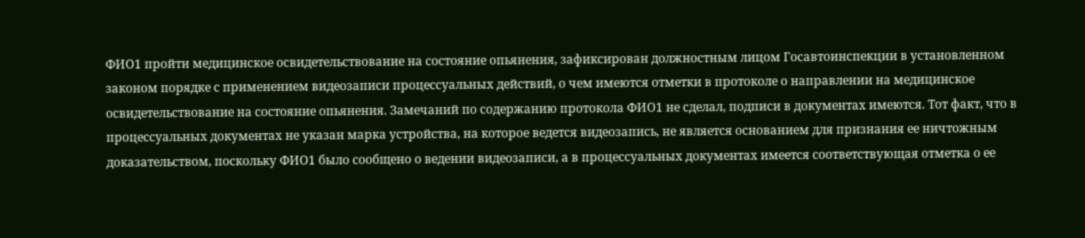ФИО1 пройти медицинское освидетельствование на состояние опьянения, зафиксирован должностным лицом Госавтоинспекции в установленном законом порядке с применением видеозаписи процессуальных действий, о чем имеются отметки в протоколе о направлении на медицинское освидетельствование на состояние опьянения. Замечаний по содержанию протокола ФИО1 не сделал, подписи в документах имеются. Тот факт, что в процессуальных документах не указан марка устройства, на которое ведется видеозапись, не является основанием для признания ее ничтожным доказательством, поскольку ФИО1 было сообщено о ведении видеозаписи, а в процессуальных документах имеется соответствующая отметка о ее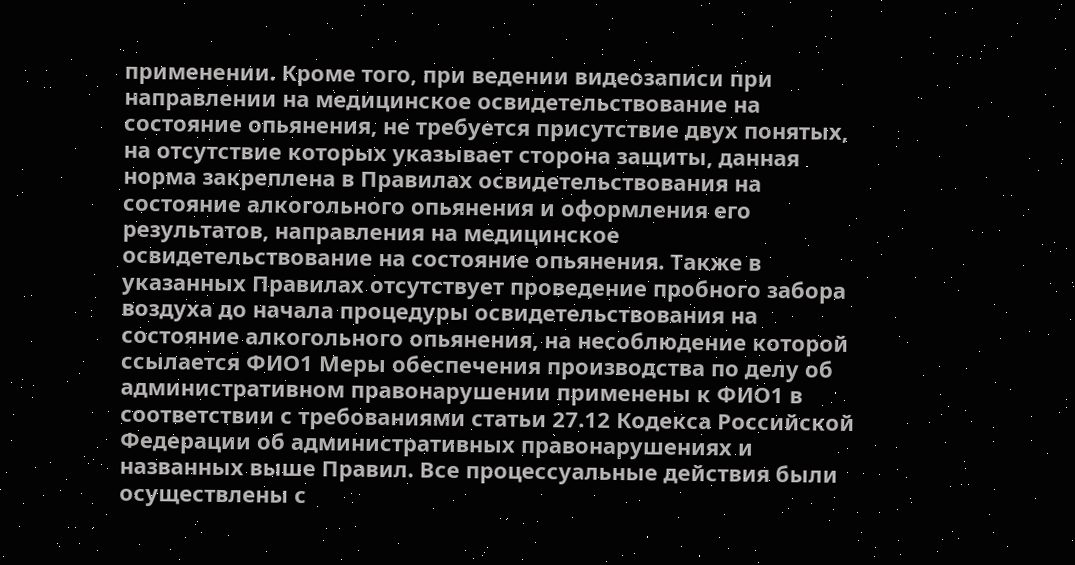применении. Кроме того, при ведении видеозаписи при направлении на медицинское освидетельствование на состояние опьянения, не требуется присутствие двух понятых, на отсутствие которых указывает сторона защиты, данная норма закреплена в Правилах освидетельствования на состояние алкогольного опьянения и оформления его результатов, направления на медицинское освидетельствование на состояние опьянения. Также в указанных Правилах отсутствует проведение пробного забора воздуха до начала процедуры освидетельствования на состояние алкогольного опьянения, на несоблюдение которой ссылается ФИО1 Меры обеспечения производства по делу об административном правонарушении применены к ФИО1 в соответствии с требованиями статьи 27.12 Кодекса Российской Федерации об административных правонарушениях и названных выше Правил. Все процессуальные действия были осуществлены с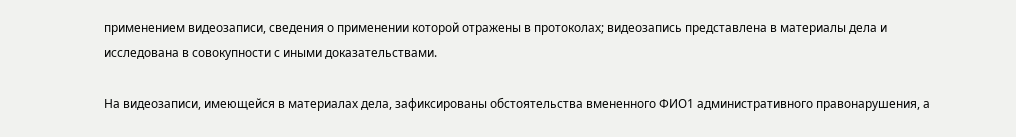применением видеозаписи, сведения о применении которой отражены в протоколах; видеозапись представлена в материалы дела и исследована в совокупности с иными доказательствами.

На видеозаписи, имеющейся в материалах дела, зафиксированы обстоятельства вмененного ФИО1 административного правонарушения, а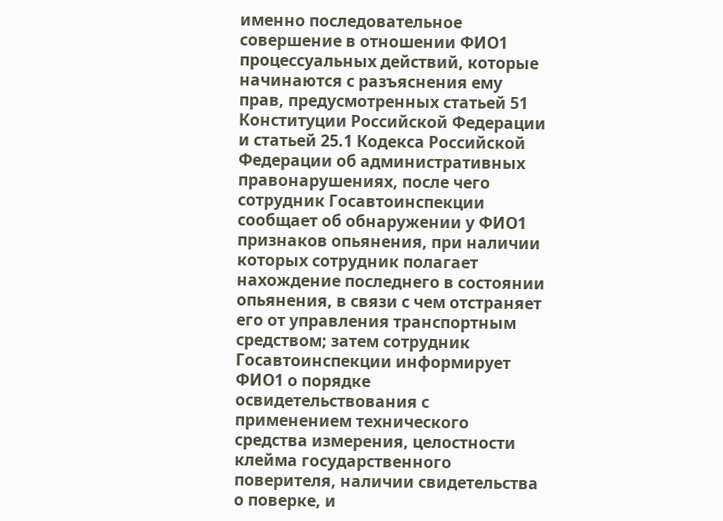именно последовательное совершение в отношении ФИО1 процессуальных действий, которые начинаются с разъяснения ему прав, предусмотренных статьей 51 Конституции Российской Федерации и статьей 25.1 Кодекса Российской Федерации об административных правонарушениях, после чего сотрудник Госавтоинспекции сообщает об обнаружении у ФИО1 признаков опьянения, при наличии которых сотрудник полагает нахождение последнего в состоянии опьянения, в связи с чем отстраняет его от управления транспортным средством; затем сотрудник Госавтоинспекции информирует ФИО1 о порядке освидетельствования с применением технического средства измерения, целостности клейма государственного поверителя, наличии свидетельства о поверке, и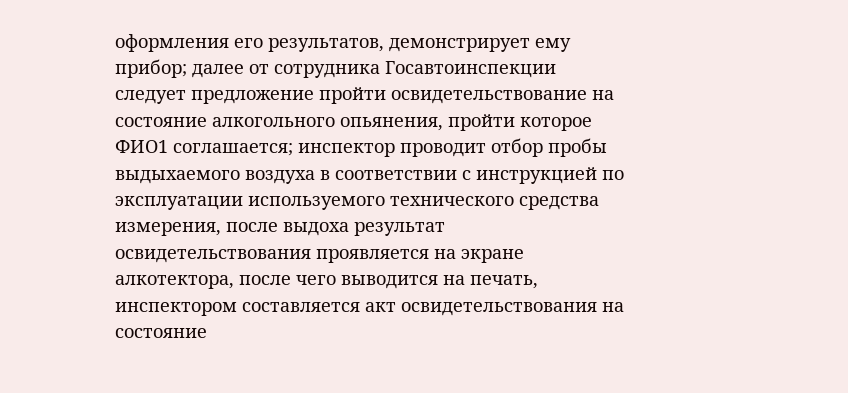оформления его результатов, демонстрирует ему прибор; далее от сотрудника Госавтоинспекции следует предложение пройти освидетельствование на состояние алкогольного опьянения, пройти которое ФИО1 соглашается; инспектор проводит отбор пробы выдыхаемого воздуха в соответствии с инструкцией по эксплуатации используемого технического средства измерения, после выдоха результат освидетельствования проявляется на экране алкотектора, после чего выводится на печать, инспектором составляется акт освидетельствования на состояние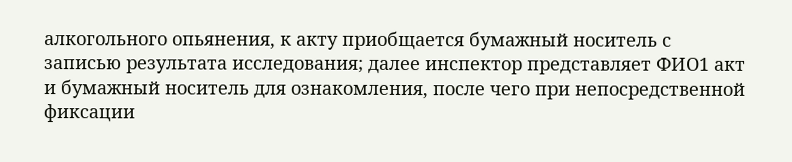алкогольного опьянения, к акту приобщается бумажный носитель с записью результата исследования; далее инспектор представляет ФИО1 акт и бумажный носитель для ознакомления, после чего при непосредственной фиксации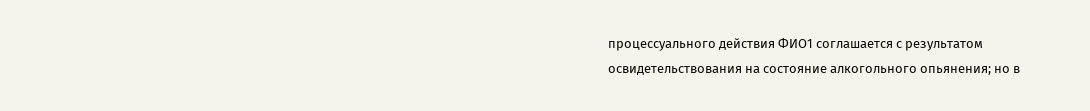процессуального действия ФИО1 соглашается с результатом освидетельствования на состояние алкогольного опьянения; но в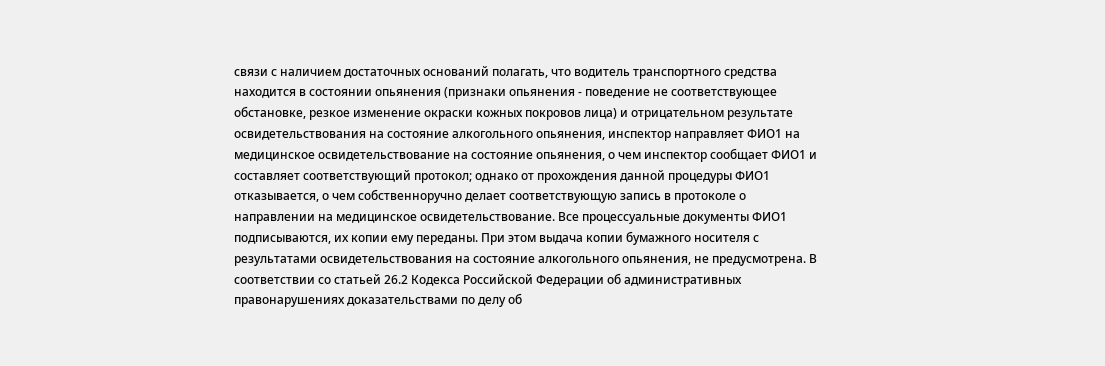связи с наличием достаточных оснований полагать, что водитель транспортного средства находится в состоянии опьянения (признаки опьянения - поведение не соответствующее обстановке, резкое изменение окраски кожных покровов лица) и отрицательном результате освидетельствования на состояние алкогольного опьянения, инспектор направляет ФИО1 на медицинское освидетельствование на состояние опьянения, о чем инспектор сообщает ФИО1 и составляет соответствующий протокол; однако от прохождения данной процедуры ФИО1 отказывается, о чем собственноручно делает соответствующую запись в протоколе о направлении на медицинское освидетельствование. Все процессуальные документы ФИО1 подписываются, их копии ему переданы. При этом выдача копии бумажного носителя с результатами освидетельствования на состояние алкогольного опьянения, не предусмотрена. В соответствии со статьей 26.2 Кодекса Российской Федерации об административных правонарушениях доказательствами по делу об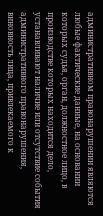административном правонарушении являются любые фактические данные, на основании которых судья, орган, должностное лицо, в производстве которых находится дело, устанавливают наличие или отсутствие события административного правонарушения, виновность лица, привлекаемого к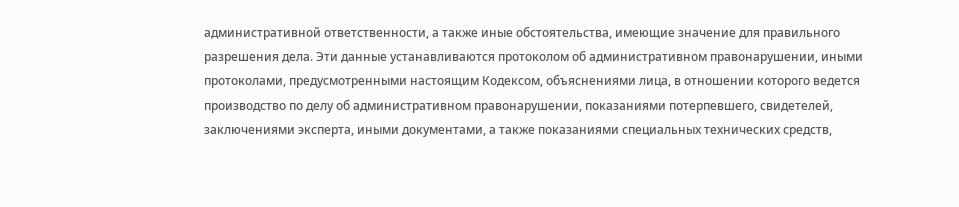административной ответственности, а также иные обстоятельства, имеющие значение для правильного разрешения дела. Эти данные устанавливаются протоколом об административном правонарушении, иными протоколами, предусмотренными настоящим Кодексом, объяснениями лица, в отношении которого ведется производство по делу об административном правонарушении, показаниями потерпевшего, свидетелей, заключениями эксперта, иными документами, а также показаниями специальных технических средств,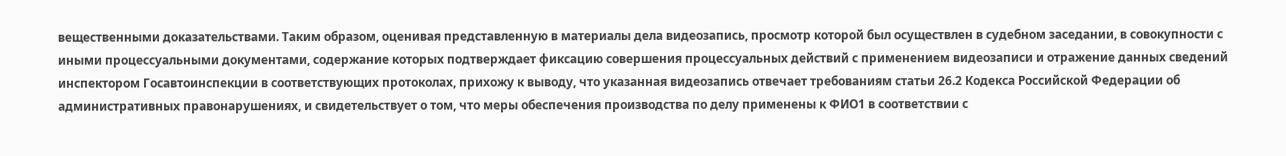вещественными доказательствами. Таким образом, оценивая представленную в материалы дела видеозапись, просмотр которой был осуществлен в судебном заседании, в совокупности с иными процессуальными документами, содержание которых подтверждает фиксацию совершения процессуальных действий с применением видеозаписи и отражение данных сведений инспектором Госавтоинспекции в соответствующих протоколах, прихожу к выводу, что указанная видеозапись отвечает требованиям статьи 26.2 Кодекса Российской Федерации об административных правонарушениях, и свидетельствует о том, что меры обеспечения производства по делу применены к ФИО1 в соответствии с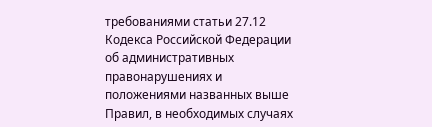требованиями статьи 27.12 Кодекса Российской Федерации об административных правонарушениях и положениями названных выше Правил, в необходимых случаях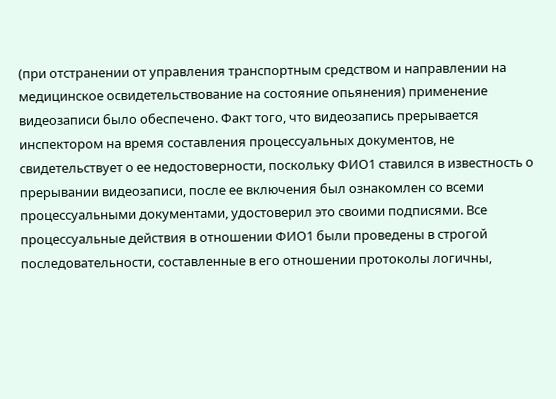(при отстранении от управления транспортным средством и направлении на медицинское освидетельствование на состояние опьянения) применение видеозаписи было обеспечено. Факт того, что видеозапись прерывается инспектором на время составления процессуальных документов, не свидетельствует о ее недостоверности, поскольку ФИО1 ставился в известность о прерывании видеозаписи, после ее включения был ознакомлен со всеми процессуальными документами, удостоверил это своими подписями. Все процессуальные действия в отношении ФИО1 были проведены в строгой последовательности, составленные в его отношении протоколы логичны,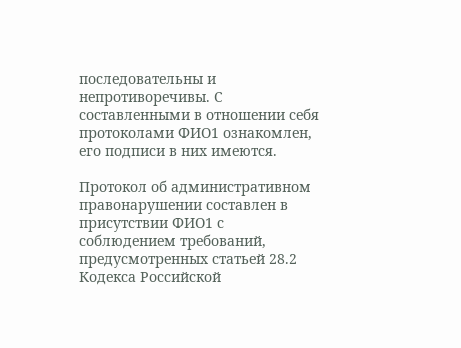последовательны и непротиворечивы. С составленными в отношении себя протоколами ФИО1 ознакомлен, его подписи в них имеются.

Протокол об административном правонарушении составлен в присутствии ФИО1 с соблюдением требований, предусмотренных статьей 28.2 Кодекса Российской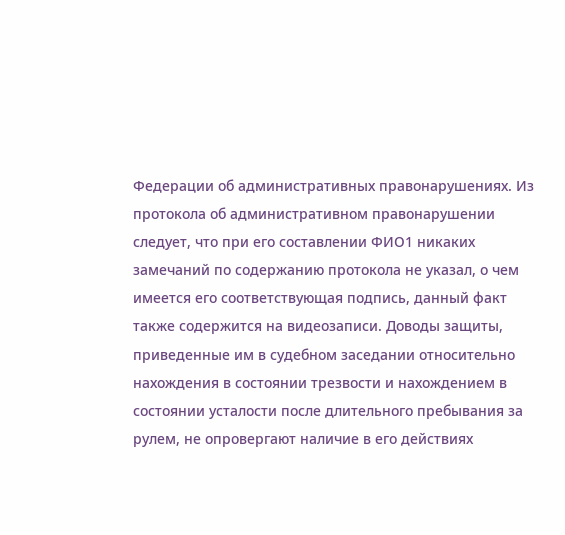Федерации об административных правонарушениях. Из протокола об административном правонарушении следует, что при его составлении ФИО1 никаких замечаний по содержанию протокола не указал, о чем имеется его соответствующая подпись, данный факт также содержится на видеозаписи. Доводы защиты, приведенные им в судебном заседании относительно нахождения в состоянии трезвости и нахождением в состоянии усталости после длительного пребывания за рулем, не опровергают наличие в его действиях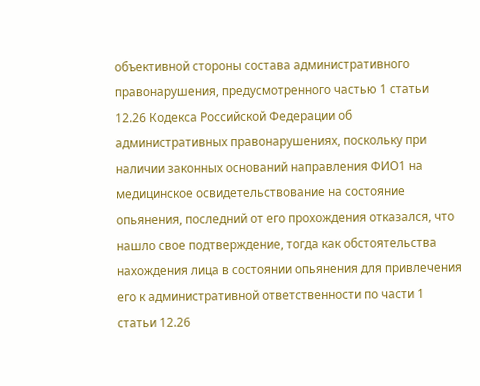объективной стороны состава административного правонарушения, предусмотренного частью 1 статьи 12.26 Кодекса Российской Федерации об административных правонарушениях, поскольку при наличии законных оснований направления ФИО1 на медицинское освидетельствование на состояние опьянения, последний от его прохождения отказался, что нашло свое подтверждение, тогда как обстоятельства нахождения лица в состоянии опьянения для привлечения его к административной ответственности по части 1 статьи 12.26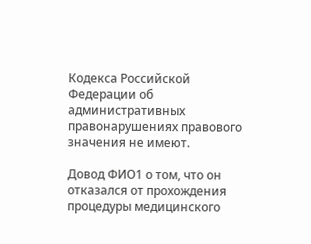Кодекса Российской Федерации об административных правонарушениях правового значения не имеют.

Довод ФИО1 о том, что он отказался от прохождения процедуры медицинского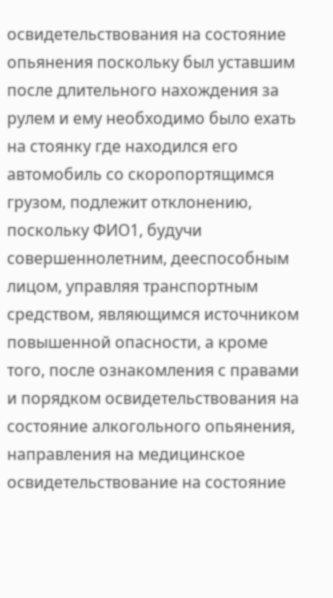освидетельствования на состояние опьянения поскольку был уставшим после длительного нахождения за рулем и ему необходимо было ехать на стоянку где находился его автомобиль со скоропортящимся грузом, подлежит отклонению, поскольку ФИО1, будучи совершеннолетним, дееспособным лицом, управляя транспортным средством, являющимся источником повышенной опасности, а кроме того, после ознакомления с правами и порядком освидетельствования на состояние алкогольного опьянения, направления на медицинское освидетельствование на состояние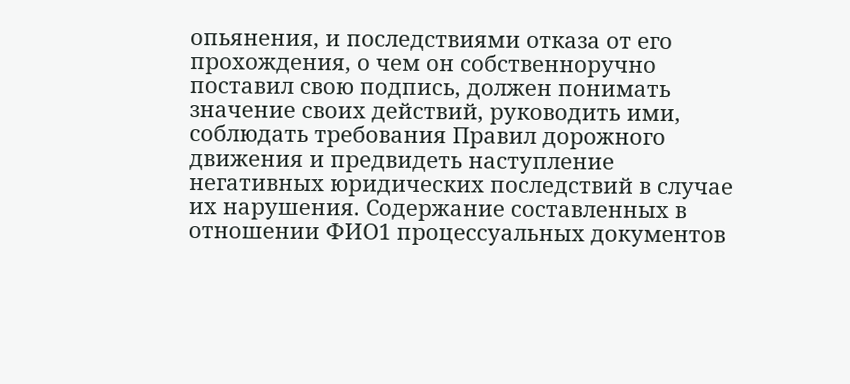опьянения, и последствиями отказа от его прохождения, о чем он собственноручно поставил свою подпись, должен понимать значение своих действий, руководить ими, соблюдать требования Правил дорожного движения и предвидеть наступление негативных юридических последствий в случае их нарушения. Содержание составленных в отношении ФИО1 процессуальных документов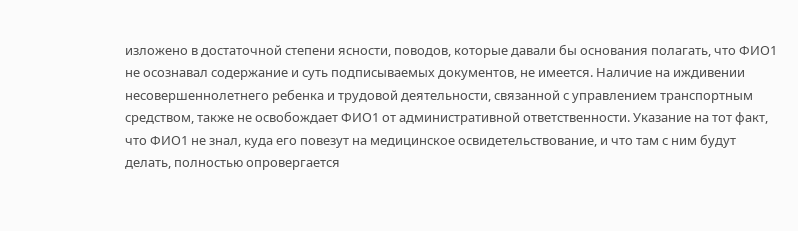изложено в достаточной степени ясности, поводов, которые давали бы основания полагать, что ФИО1 не осознавал содержание и суть подписываемых документов, не имеется. Наличие на иждивении несовершеннолетнего ребенка и трудовой деятельности, связанной с управлением транспортным средством, также не освобождает ФИО1 от административной ответственности. Указание на тот факт, что ФИО1 не знал, куда его повезут на медицинское освидетельствование, и что там с ним будут делать, полностью опровергается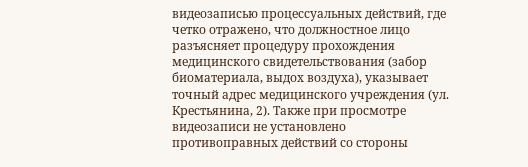видеозаписью процессуальных действий, где четко отражено, что должностное лицо разъясняет процедуру прохождения медицинского свидетельствования (забор биоматериала, выдох воздуха), указывает точный адрес медицинского учреждения (ул. Крестьянина, 2). Также при просмотре видеозаписи не установлено противоправных действий со стороны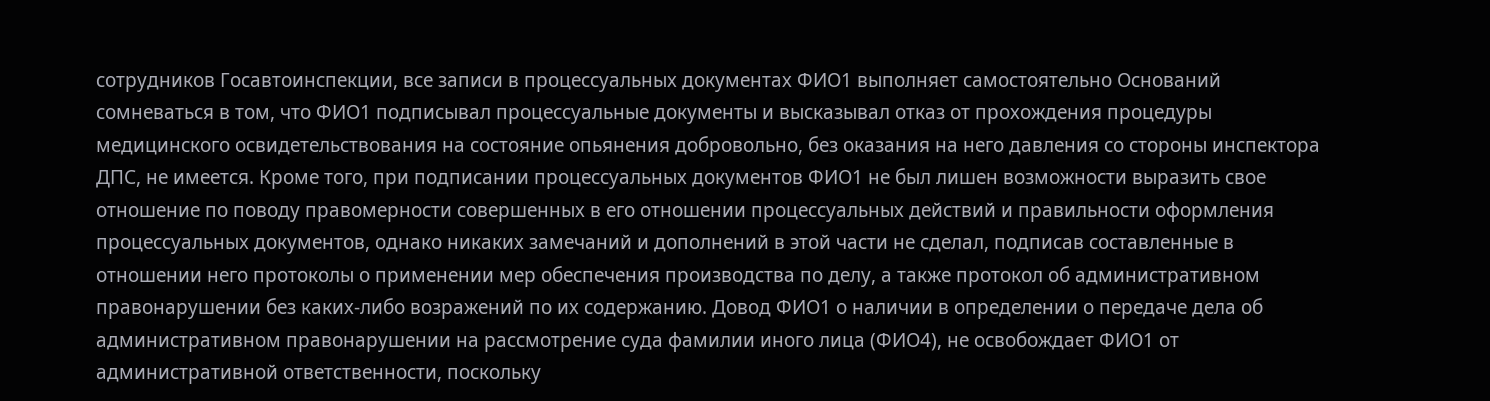сотрудников Госавтоинспекции, все записи в процессуальных документах ФИО1 выполняет самостоятельно Оснований сомневаться в том, что ФИО1 подписывал процессуальные документы и высказывал отказ от прохождения процедуры медицинского освидетельствования на состояние опьянения добровольно, без оказания на него давления со стороны инспектора ДПС, не имеется. Кроме того, при подписании процессуальных документов ФИО1 не был лишен возможности выразить свое отношение по поводу правомерности совершенных в его отношении процессуальных действий и правильности оформления процессуальных документов, однако никаких замечаний и дополнений в этой части не сделал, подписав составленные в отношении него протоколы о применении мер обеспечения производства по делу, а также протокол об административном правонарушении без каких-либо возражений по их содержанию. Довод ФИО1 о наличии в определении о передаче дела об административном правонарушении на рассмотрение суда фамилии иного лица (ФИО4), не освобождает ФИО1 от административной ответственности, поскольку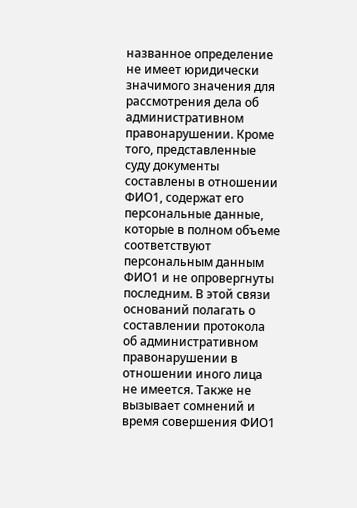названное определение не имеет юридически значимого значения для рассмотрения дела об административном правонарушении. Кроме того, представленные суду документы составлены в отношении ФИО1, содержат его персональные данные, которые в полном объеме соответствуют персональным данным ФИО1 и не опровергнуты последним. В этой связи оснований полагать о составлении протокола об административном правонарушении в отношении иного лица не имеется. Также не вызывает сомнений и время совершения ФИО1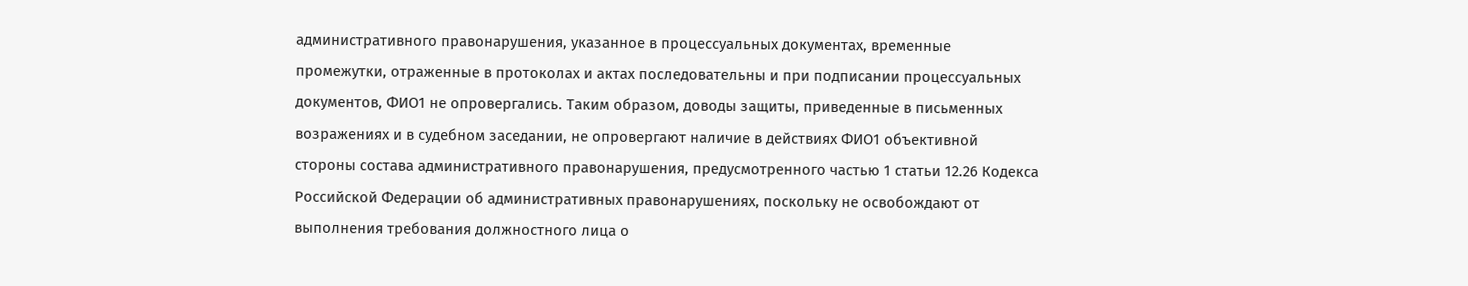административного правонарушения, указанное в процессуальных документах, временные промежутки, отраженные в протоколах и актах последовательны и при подписании процессуальных документов, ФИО1 не опровергались. Таким образом, доводы защиты, приведенные в письменных возражениях и в судебном заседании, не опровергают наличие в действиях ФИО1 объективной стороны состава административного правонарушения, предусмотренного частью 1 статьи 12.26 Кодекса Российской Федерации об административных правонарушениях, поскольку не освобождают от выполнения требования должностного лица о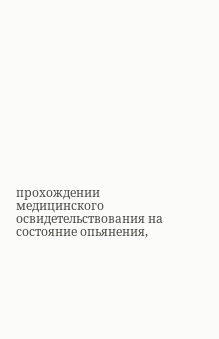прохождении медицинского освидетельствования на состояние опьянения,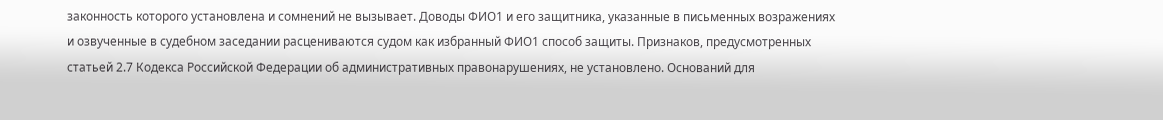законность которого установлена и сомнений не вызывает. Доводы ФИО1 и его защитника, указанные в письменных возражениях и озвученные в судебном заседании расцениваются судом как избранный ФИО1 способ защиты. Признаков, предусмотренных статьей 2.7 Кодекса Российской Федерации об административных правонарушениях, не установлено. Оснований для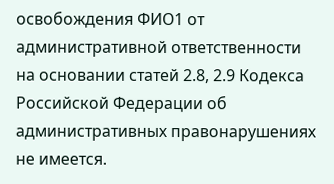освобождения ФИО1 от административной ответственности на основании статей 2.8, 2.9 Кодекса Российской Федерации об административных правонарушениях не имеется.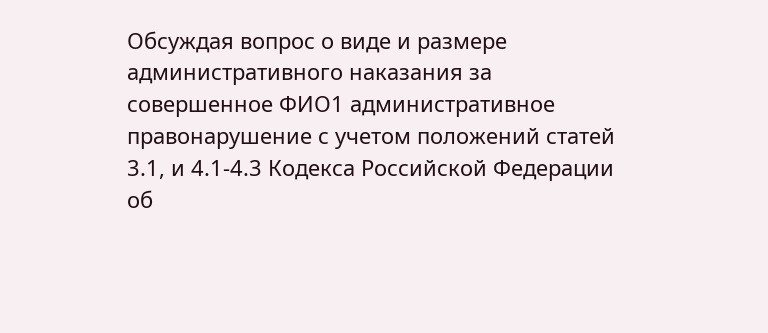Обсуждая вопрос о виде и размере административного наказания за совершенное ФИО1 административное правонарушение с учетом положений статей 3.1, и 4.1-4.3 Кодекса Российской Федерации об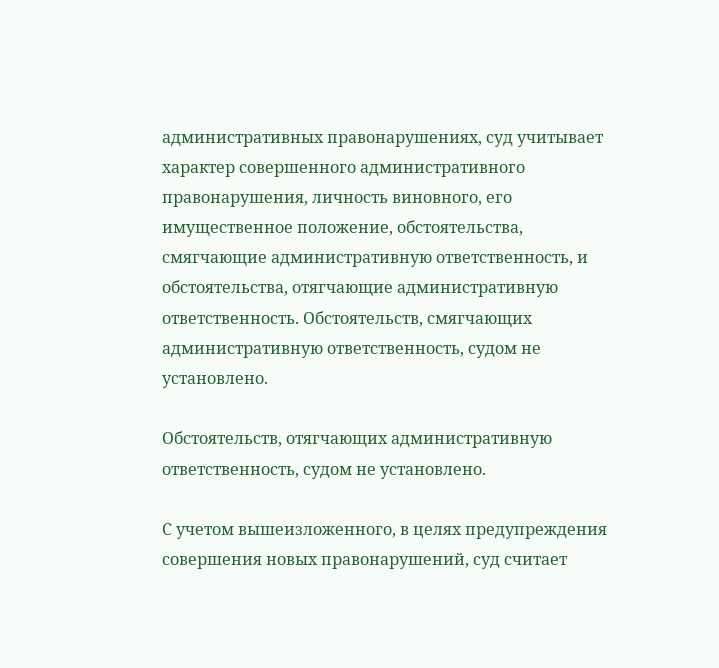административных правонарушениях, суд учитывает характер совершенного административного правонарушения, личность виновного, его имущественное положение, обстоятельства, смягчающие административную ответственность, и обстоятельства, отягчающие административную ответственность. Обстоятельств, смягчающих административную ответственность, судом не установлено.

Обстоятельств, отягчающих административную ответственность, судом не установлено.

С учетом вышеизложенного, в целях предупреждения совершения новых правонарушений, суд считает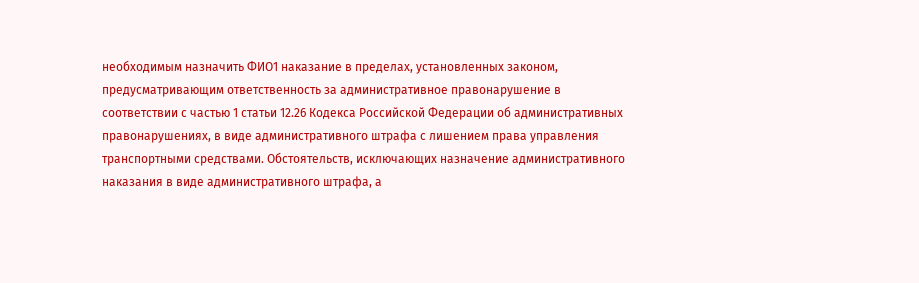необходимым назначить ФИО1 наказание в пределах, установленных законом, предусматривающим ответственность за административное правонарушение в соответствии с частью 1 статьи 12.26 Кодекса Российской Федерации об административных правонарушениях, в виде административного штрафа с лишением права управления транспортными средствами. Обстоятельств, исключающих назначение административного наказания в виде административного штрафа, а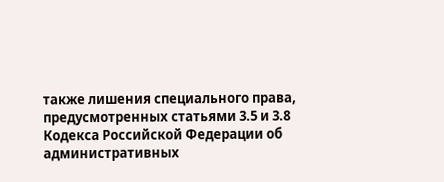также лишения специального права, предусмотренных статьями 3.5 и 3.8 Кодекса Российской Федерации об административных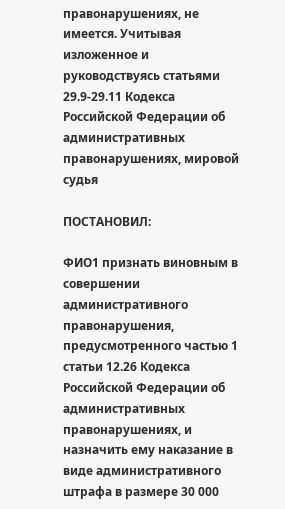правонарушениях, не имеется. Учитывая изложенное и руководствуясь статьями 29.9-29.11 Кодекса Российской Федерации об административных правонарушениях, мировой судья

ПОСТАНОВИЛ:

ФИО1 признать виновным в совершении административного правонарушения, предусмотренного частью 1 статьи 12.26 Кодекса Российской Федерации об административных правонарушениях, и назначить ему наказание в виде административного штрафа в размере 30 000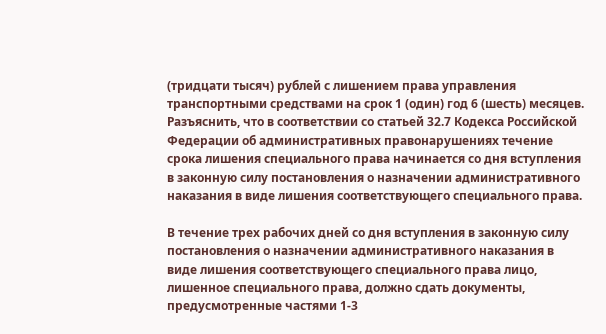(тридцати тысяч) рублей с лишением права управления транспортными средствами на срок 1 (один) год 6 (шесть) месяцев. Разъяснить, что в соответствии со статьей 32.7 Кодекса Российской Федерации об административных правонарушениях течение срока лишения специального права начинается со дня вступления в законную силу постановления о назначении административного наказания в виде лишения соответствующего специального права.

В течение трех рабочих дней со дня вступления в законную силу постановления о назначении административного наказания в виде лишения соответствующего специального права лицо, лишенное специального права, должно сдать документы, предусмотренные частями 1-3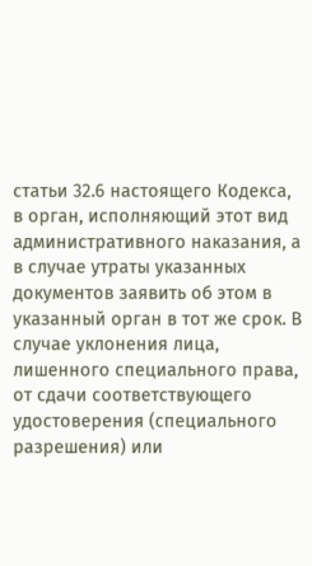статьи 32.6 настоящего Кодекса, в орган, исполняющий этот вид административного наказания, а в случае утраты указанных документов заявить об этом в указанный орган в тот же срок. В случае уклонения лица, лишенного специального права, от сдачи соответствующего удостоверения (специального разрешения) или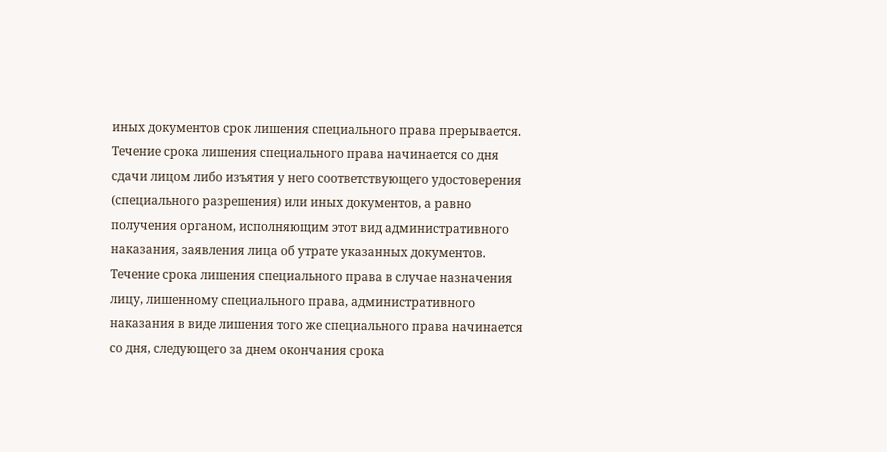иных документов срок лишения специального права прерывается. Течение срока лишения специального права начинается со дня сдачи лицом либо изъятия у него соответствующего удостоверения (специального разрешения) или иных документов, а равно получения органом, исполняющим этот вид административного наказания, заявления лица об утрате указанных документов. Течение срока лишения специального права в случае назначения лицу, лишенному специального права, административного наказания в виде лишения того же специального права начинается со дня, следующего за днем окончания срока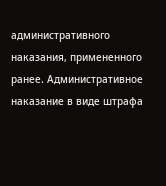административного наказания, примененного ранее. Административное наказание в виде штрафа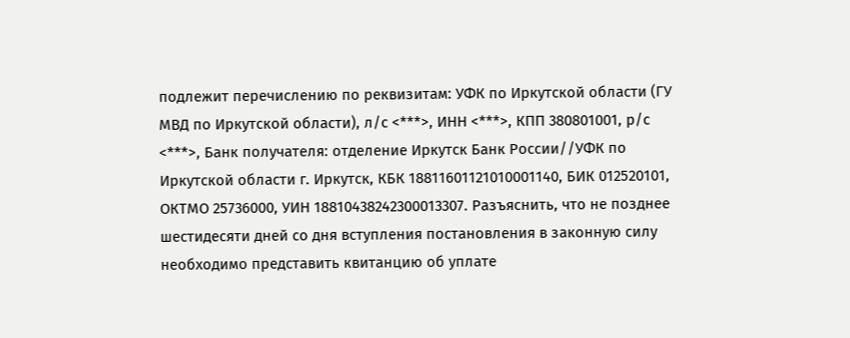подлежит перечислению по реквизитам: УФК по Иркутской области (ГУ МВД по Иркутской области), л/с <***>, ИНН <***>, КПП 380801001, р/с <***>, Банк получателя: отделение Иркутск Банк России//УФК по Иркутской области г. Иркутск, КБК 18811601121010001140, БИК 012520101, ОКТМО 25736000, УИН 18810438242300013307. Разъяснить, что не позднее шестидесяти дней со дня вступления постановления в законную силу необходимо представить квитанцию об уплате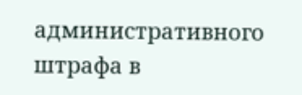административного штрафа в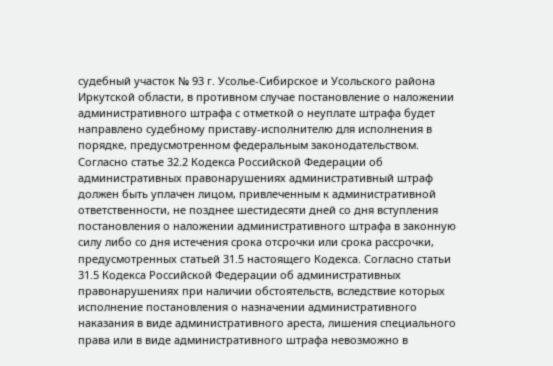судебный участок № 93 г. Усолье-Сибирское и Усольского района Иркутской области, в противном случае постановление о наложении административного штрафа с отметкой о неуплате штрафа будет направлено судебному приставу-исполнителю для исполнения в порядке, предусмотренном федеральным законодательством. Согласно статье 32.2 Кодекса Российской Федерации об административных правонарушениях административный штраф должен быть уплачен лицом, привлеченным к административной ответственности, не позднее шестидесяти дней со дня вступления постановления о наложении административного штрафа в законную силу либо со дня истечения срока отсрочки или срока рассрочки, предусмотренных статьей 31.5 настоящего Кодекса. Согласно статьи 31.5 Кодекса Российской Федерации об административных правонарушениях при наличии обстоятельств, вследствие которых исполнение постановления о назначении административного наказания в виде административного ареста, лишения специального права или в виде административного штрафа невозможно в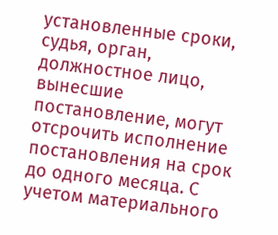установленные сроки, судья, орган, должностное лицо, вынесшие постановление, могут отсрочить исполнение постановления на срок до одного месяца. С учетом материального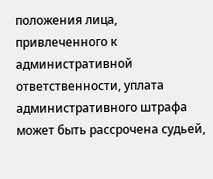положения лица, привлеченного к административной ответственности, уплата административного штрафа может быть рассрочена судьей,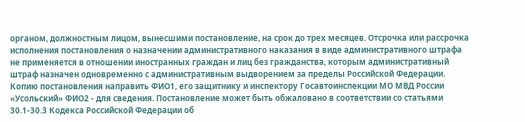органом, должностным лицом, вынесшими постановление, на срок до трех месяцев. Отсрочка или рассрочка исполнения постановления о назначении административного наказания в виде административного штрафа не применяется в отношении иностранных граждан и лиц без гражданства, которым административный штраф назначен одновременно с административным выдворением за пределы Российской Федерации. Копию постановления направить ФИО1, его защитнику и инспектору Госавтоинспекции МО МВД России «Усольский» ФИО2 - для сведения. Постановление может быть обжаловано в соответствии со статьями 30.1-30.3 Кодекса Российской Федерации об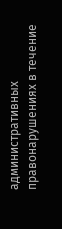административных правонарушениях в течение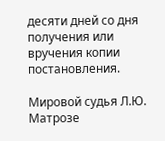десяти дней со дня получения или вручения копии постановления.

Мировой судья Л.Ю. Матрозе